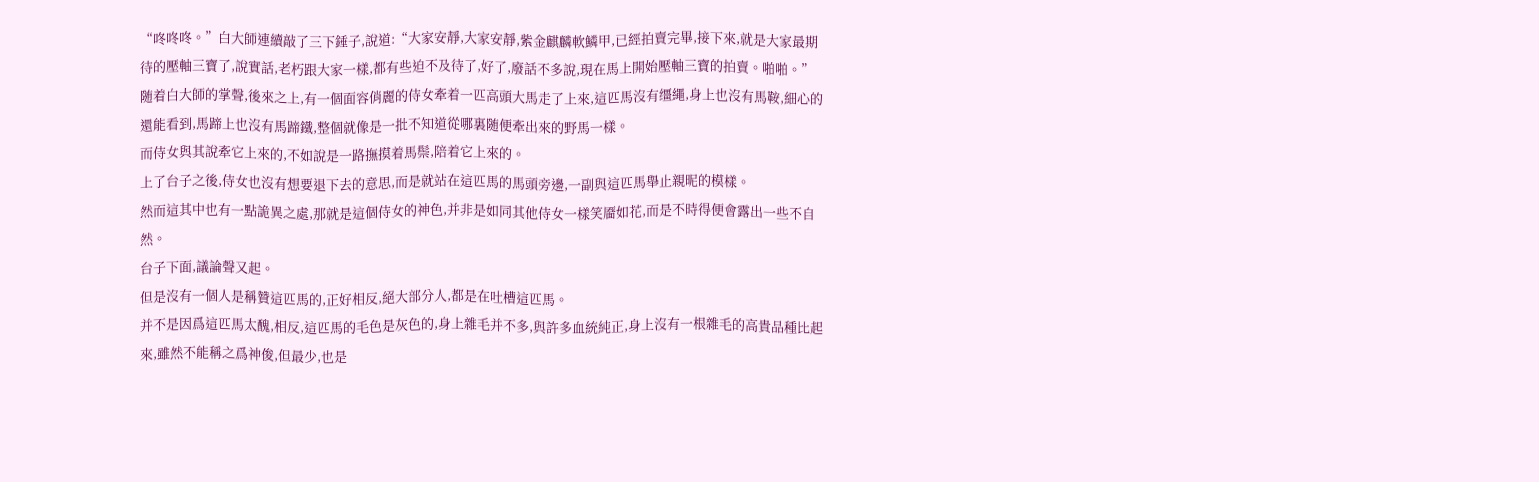“咚咚咚。”白大師連續敲了三下錘子,說道:“大家安靜,大家安靜,紫金麒麟軟鱗甲,已經拍賣完畢,接下來,就是大家最期待的壓軸三寶了,說實話,老朽跟大家一樣,都有些迫不及待了,好了,廢話不多說,現在馬上開始壓軸三寶的拍賣。啪啪。”
随着白大師的掌聲,後來之上,有一個面容俏麗的侍女牽着一匹高頭大馬走了上來,這匹馬沒有缰繩,身上也沒有馬鞍,細心的還能看到,馬蹄上也沒有馬蹄鐵,整個就像是一批不知道從哪裏随便牽出來的野馬一樣。
而侍女與其說牽它上來的,不如說是一路撫摸着馬鬃,陪着它上來的。
上了台子之後,侍女也沒有想要退下去的意思,而是就站在這匹馬的馬頭旁邊,一副與這匹馬舉止親昵的模樣。
然而這其中也有一點詭異之處,那就是這個侍女的神色,并非是如同其他侍女一樣笑靥如花,而是不時得便會露出一些不自然。
台子下面,議論聲又起。
但是沒有一個人是稱贊這匹馬的,正好相反,絕大部分人,都是在吐槽這匹馬。
并不是因爲這匹馬太醜,相反,這匹馬的毛色是灰色的,身上雜毛并不多,與許多血統純正,身上沒有一根雜毛的高貴品種比起來,雖然不能稱之爲神俊,但最少,也是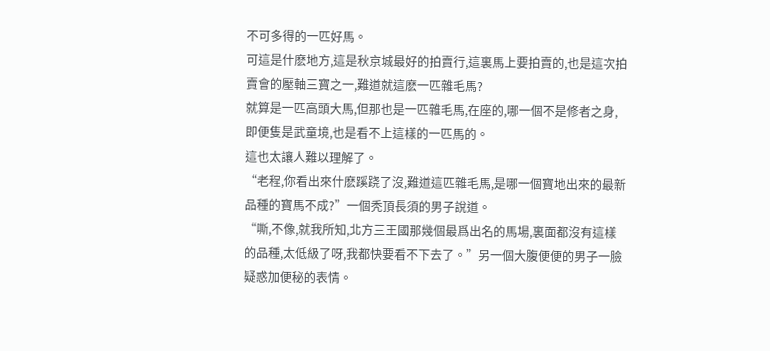不可多得的一匹好馬。
可這是什麽地方,這是秋京城最好的拍賣行,這裏馬上要拍賣的,也是這次拍賣會的壓軸三寶之一,難道就這麽一匹雜毛馬?
就算是一匹高頭大馬,但那也是一匹雜毛馬,在座的,哪一個不是修者之身,即便隻是武童境,也是看不上這樣的一匹馬的。
這也太讓人難以理解了。
“老程,你看出來什麽蹊跷了沒,難道這匹雜毛馬,是哪一個寶地出來的最新品種的寶馬不成?”一個秃頂長須的男子說道。
“嘶,不像,就我所知,北方三王國那幾個最爲出名的馬場,裏面都沒有這樣的品種,太低級了呀,我都快要看不下去了。”另一個大腹便便的男子一臉疑惑加便秘的表情。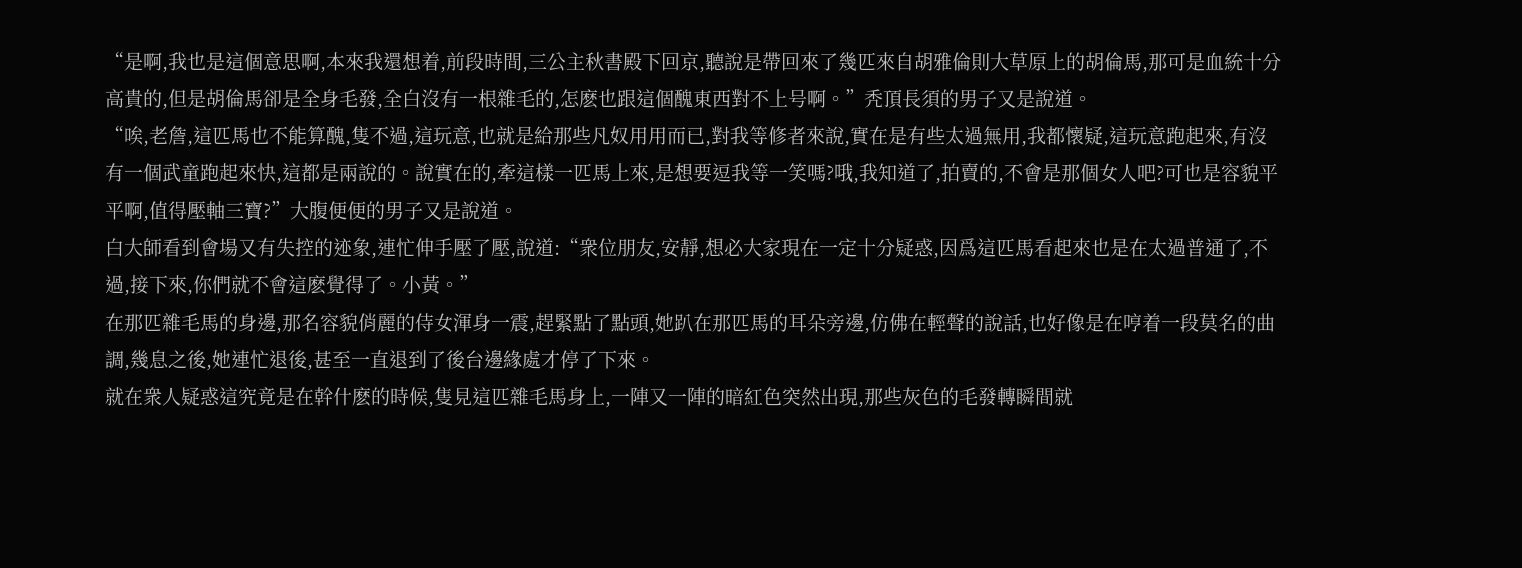“是啊,我也是這個意思啊,本來我還想着,前段時間,三公主秋書殿下回京,聽說是帶回來了幾匹來自胡雅倫則大草原上的胡倫馬,那可是血統十分高貴的,但是胡倫馬卻是全身毛發,全白沒有一根雜毛的,怎麽也跟這個醜東西對不上号啊。”秃頂長須的男子又是說道。
“唉,老詹,這匹馬也不能算醜,隻不過,這玩意,也就是給那些凡奴用用而已,對我等修者來說,實在是有些太過無用,我都懷疑,這玩意跑起來,有沒有一個武童跑起來快,這都是兩說的。說實在的,牽這樣一匹馬上來,是想要逗我等一笑嗎?哦,我知道了,拍賣的,不會是那個女人吧?可也是容貌平平啊,值得壓軸三寶?”大腹便便的男子又是說道。
白大師看到會場又有失控的迹象,連忙伸手壓了壓,說道:“衆位朋友,安靜,想必大家現在一定十分疑惑,因爲這匹馬看起來也是在太過普通了,不過,接下來,你們就不會這麽覺得了。小黃。”
在那匹雜毛馬的身邊,那名容貌俏麗的侍女渾身一震,趕緊點了點頭,她趴在那匹馬的耳朵旁邊,仿佛在輕聲的說話,也好像是在哼着一段莫名的曲調,幾息之後,她連忙退後,甚至一直退到了後台邊緣處才停了下來。
就在衆人疑惑這究竟是在幹什麽的時候,隻見這匹雜毛馬身上,一陣又一陣的暗紅色突然出現,那些灰色的毛發轉瞬間就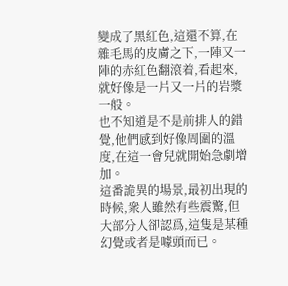變成了黑紅色,這還不算,在雜毛馬的皮膚之下,一陣又一陣的赤紅色翻滾着,看起來,就好像是一片又一片的岩漿一般。
也不知道是不是前排人的錯覺,他們感到好像周圍的溫度,在這一會兒就開始急劇增加。
這番詭異的場景,最初出現的時候,衆人雖然有些震驚,但大部分人卻認爲,這隻是某種幻覺或者是噱頭而已。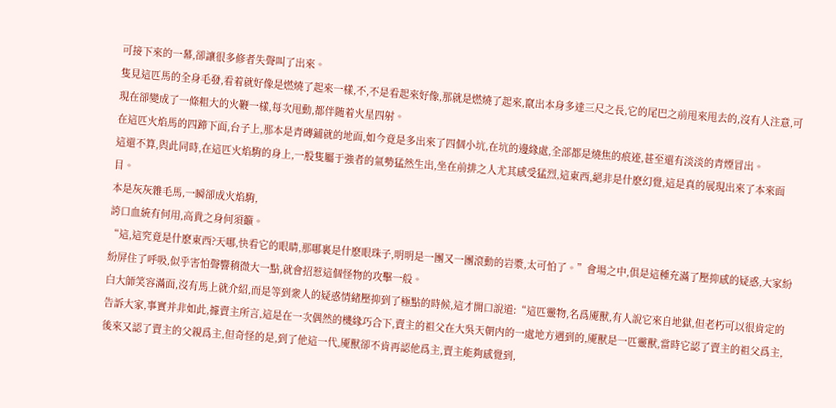可接下來的一幕,卻讓很多修者失聲叫了出來。
隻見這匹馬的全身毛發,看着就好像是燃燒了起來一樣,不,不是看起來好像,那就是燃燒了起來,竄出本身多達三尺之長,它的尾巴之前甩來甩去的,沒有人注意,可現在卻變成了一條粗大的火鞭一樣,每次甩動,都伴随着火星四射。
在這匹火焰馬的四蹄下面,台子上,那本是青磚鋪就的地面,如今竟是多出來了四個小坑,在坑的邊緣處,全部都是燒焦的痕迹,甚至還有淡淡的青煙冒出。
這還不算,與此同時,在這匹火焰駒的身上,一股隻屬于強者的氣勢猛然生出,坐在前排之人尤其感受猛烈,這東西,絕非是什麽幻覺,這是真的展現出來了本來面目。
本是灰灰雜毛馬,一瞬卻成火焰駒,
誇口血統有何用,高貴之身何須籲。
“這,這究竟是什麽東西?天哪,快看它的眼睛,那哪裏是什麽眼珠子,明明是一團又一團滾動的岩漿,太可怕了。”會場之中,俱是這種充滿了壓抑感的疑惑,大家紛紛屏住了呼吸,似乎害怕聲響稍微大一點,就會招惹這個怪物的攻擊一般。
白大師笑容滿面,沒有馬上就介紹,而是等到衆人的疑惑情緒壓抑到了極點的時候,這才開口說道:“這匹靈物,名爲魇獸,有人說它來自地獄,但老朽可以很肯定的告訴大家,事實并非如此,據賣主所言,這是在一次偶然的機緣巧合下,賣主的祖父在大吳天朝内的一處地方遇到的,魇獸是一匹靈獸,當時它認了賣主的祖父爲主,後來又認了賣主的父親爲主,但奇怪的是,到了他這一代,魇獸卻不肯再認他爲主,賣主能夠感覺到,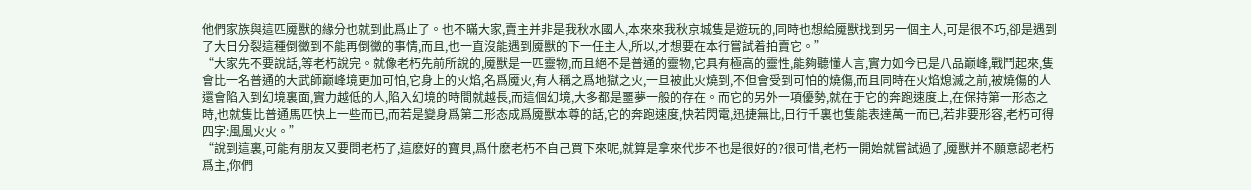他們家族與這匹魇獸的緣分也就到此爲止了。也不瞞大家,賣主并非是我秋水國人,本來來我秋京城隻是遊玩的,同時也想給魇獸找到另一個主人,可是很不巧,卻是遇到了大日分裂這種倒黴到不能再倒黴的事情,而且,也一直沒能遇到魇獸的下一任主人,所以,才想要在本行嘗試着拍賣它。”
“大家先不要說話,等老朽說完。就像老朽先前所說的,魇獸是一匹靈物,而且絕不是普通的靈物,它具有極高的靈性,能夠聽懂人言,實力如今已是八品巅峰,戰鬥起來,隻會比一名普通的大武師巅峰境更加可怕,它身上的火焰,名爲魇火,有人稱之爲地獄之火,一旦被此火燒到,不但會受到可怕的燒傷,而且同時在火焰熄滅之前,被燒傷的人還會陷入到幻境裏面,實力越低的人,陷入幻境的時間就越長,而這個幻境,大多都是噩夢一般的存在。而它的另外一項優勢,就在于它的奔跑速度上,在保持第一形态之時,也就隻比普通馬匹快上一些而已,而若是變身爲第二形态成爲魇獸本尊的話,它的奔跑速度,快若閃電,迅捷無比,日行千裏也隻能表達萬一而已,若非要形容,老朽可得四字:風風火火。”
“說到這裏,可能有朋友又要問老朽了,這麽好的寶貝,爲什麽老朽不自己買下來呢,就算是拿來代步不也是很好的?很可惜,老朽一開始就嘗試過了,魇獸并不願意認老朽爲主,你們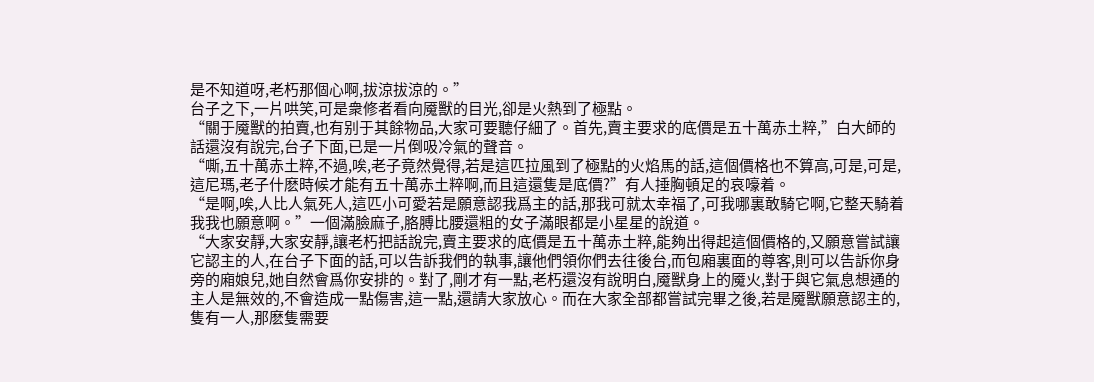是不知道呀,老朽那個心啊,拔涼拔涼的。”
台子之下,一片哄笑,可是衆修者看向魇獸的目光,卻是火熱到了極點。
“關于魇獸的拍賣,也有别于其餘物品,大家可要聽仔細了。首先,賣主要求的底價是五十萬赤土粹,”白大師的話還沒有說完,台子下面,已是一片倒吸冷氣的聲音。
“嘶,五十萬赤土粹,不過,唉,老子竟然覺得,若是這匹拉風到了極點的火焰馬的話,這個價格也不算高,可是,可是,這尼瑪,老子什麽時候才能有五十萬赤土粹啊,而且這還隻是底價?”有人捶胸頓足的哀嚎着。
“是啊,唉,人比人氣死人,這匹小可愛若是願意認我爲主的話,那我可就太幸福了,可我哪裏敢騎它啊,它整天騎着我我也願意啊。”一個滿臉麻子,胳膊比腰還粗的女子滿眼都是小星星的說道。
“大家安靜,大家安靜,讓老朽把話說完,賣主要求的底價是五十萬赤土粹,能夠出得起這個價格的,又願意嘗試讓它認主的人,在台子下面的話,可以告訴我們的執事,讓他們領你們去往後台,而包廂裏面的尊客,則可以告訴你身旁的廂娘兒,她自然會爲你安排的。對了,剛才有一點,老朽還沒有說明白,魇獸身上的魇火,對于與它氣息想通的主人是無效的,不會造成一點傷害,這一點,還請大家放心。而在大家全部都嘗試完畢之後,若是魇獸願意認主的,隻有一人,那麽隻需要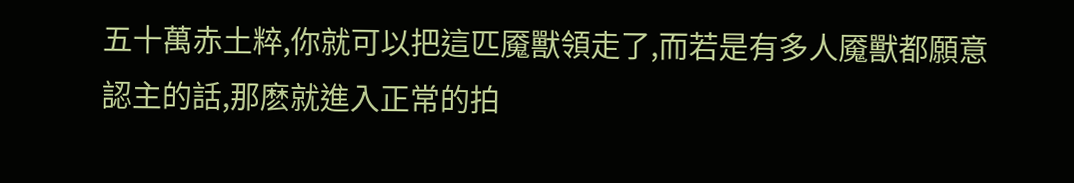五十萬赤土粹,你就可以把這匹魇獸領走了,而若是有多人魇獸都願意認主的話,那麽就進入正常的拍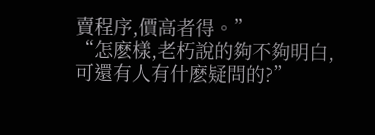賣程序,價高者得。”
“怎麽樣,老朽說的夠不夠明白,可還有人有什麽疑問的?”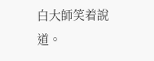白大師笑着說道。